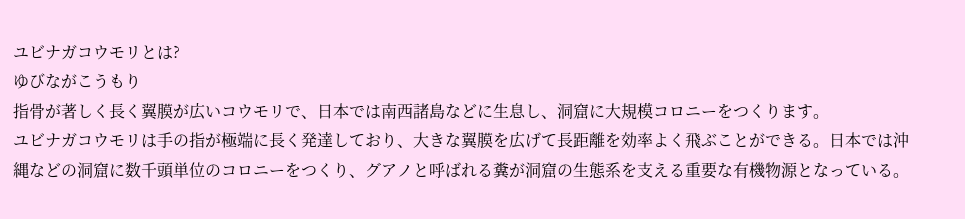ユビナガコウモリとは?
ゆびながこうもり
指骨が著しく長く翼膜が広いコウモリで、日本では南西諸島などに生息し、洞窟に大規模コロニーをつくります。
ユビナガコウモリは手の指が極端に長く発達しており、大きな翼膜を広げて長距離を効率よく飛ぶことができる。日本では沖縄などの洞窟に数千頭単位のコロニーをつくり、グアノと呼ばれる糞が洞窟の生態系を支える重要な有機物源となっている。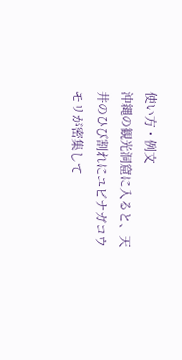使い方・例文
沖縄の観光洞窟に入ると、天井のひび割れにユビナガコウモリが密集して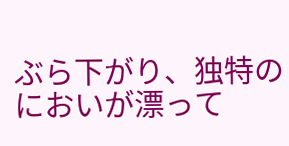ぶら下がり、独特のにおいが漂って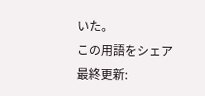いた。
この用語をシェア
最終更新: